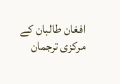افغان طالبان کے مرکزی ترجمان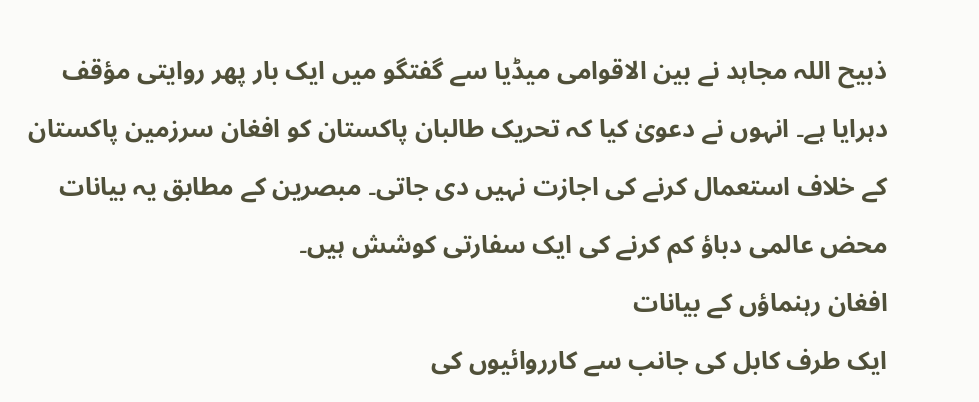ذبیح اللہ مجاہد نے بین الاقوامی میڈیا سے گفتگو میں ایک بار پھر روایتی مؤقف دہرایا ہے۔ انہوں نے دعویٰ کیا کہ تحریک طالبان پاکستان کو افغان سرزمین پاکستان کے خلاف استعمال کرنے کی اجازت نہیں دی جاتی۔ مبصرین کے مطابق یہ بیانات محض عالمی دباؤ کم کرنے کی ایک سفارتی کوشش ہیں۔
افغان رہنماؤں کے بیانات
ایک طرف کابل کی جانب سے کارروائیوں کی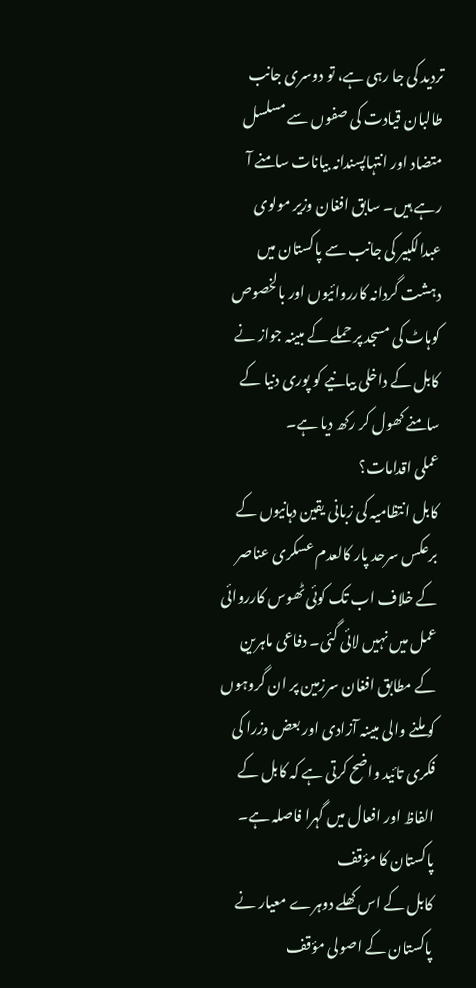تردید کی جا رہی ہے، تو دوسری جانب طالبان قیادت کی صفوں سے مسلسل متضاد اور انتہاپسندانہ بیانات سامنے آ رہے ہیں۔ سابق افغان وزیر مولوی عبدالکبیر کی جانب سے پاکستان میں دہشت گردانہ کارروائیوں اور بالخصوص کوہاٹ کی مسجد پر حملے کے مبینہ جواز نے کابل کے داخلی بیانیے کو پوری دنیا کے سامنے کھول کر رکھ دیا ہے۔
عملی اقدامات؟
کابل انتظامیہ کی زبانی یقین دہانیوں کے برعکس سرحد پار کالعدم عسکری عناصر کے خلاف اب تک کوئی ٹھوس کارروائی عمل میں نہیں لائی گئی۔ دفاعی ماہرین کے مطابق افغان سرزمین پر ان گروہوں کو ملنے والی مبینہ آزادی اور بعض وزرا کی فکری تائید واضح کرتی ہے کہ کابل کے الفاظ اور افعال میں گہرا فاصلہ ہے۔
پاکستان کا مؤقف
کابل کے اس کھلے دوہرے معیار نے پاکستان کے اصولی مؤقف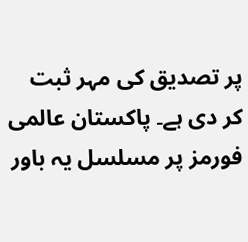پر تصدیق کی مہر ثبت کر دی ہے۔ پاکستان عالمی فورمز پر مسلسل یہ باور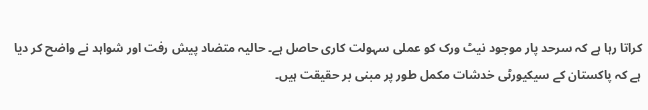کراتا رہا ہے کہ سرحد پار موجود نیٹ ورک کو عملی سہولت کاری حاصل ہے۔ حالیہ متضاد پیش رفت اور شواہد نے واضح کر دیا ہے کہ پاکستان کے سیکیورٹی خدشات مکمل طور پر مبنی بر حقیقت ہیں۔